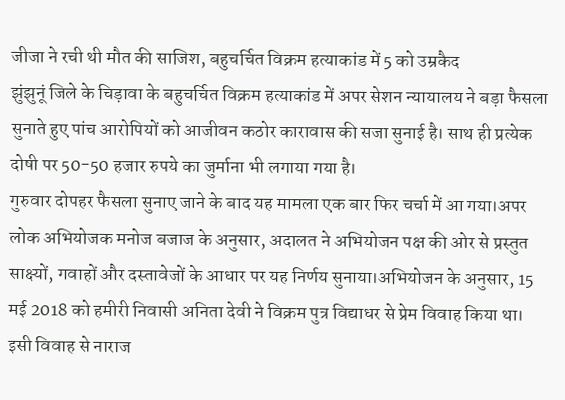जीजा ने रची थी मौत की साजिश, बहुचर्चित विक्रम हत्याकांड में 5 को उम्रकैद
झुंझुनूं जिले के चिड़ावा के बहुचर्चित विक्रम हत्याकांड में अपर सेशन न्यायालय ने बड़ा फैसला सुनाते हुए पांच आरोपियों को आजीवन कठोर कारावास की सजा सुनाई है। साथ ही प्रत्येक दोषी पर 50-50 हजार रुपये का जुर्माना भी लगाया गया है।
गुरुवार दोपहर फैसला सुनाए जाने के बाद यह मामला एक बार फिर चर्चा में आ गया।अपर लोक अभियोजक मनोज बजाज के अनुसार, अदालत ने अभियोजन पक्ष की ओर से प्रस्तुत साक्ष्यों, गवाहों और दस्तावेजों के आधार पर यह निर्णय सुनाया।अभियोजन के अनुसार, 15 मई 2018 को हमीरी निवासी अनिता देवी ने विक्रम पुत्र विद्याधर से प्रेम विवाह किया था।
इसी विवाह से नाराज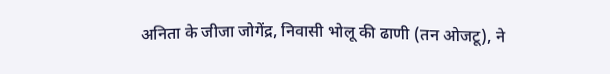अनिता के जीजा जोगेंद्र, निवासी भोलू की ढाणी (तन ओजटू), ने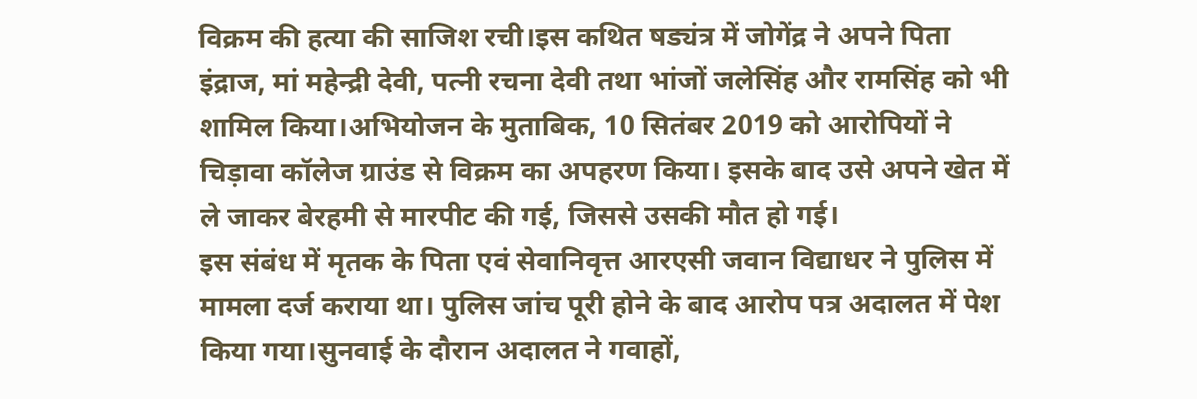विक्रम की हत्या की साजिश रची।इस कथित षड्यंत्र में जोगेंद्र ने अपने पिता इंद्राज, मां महेन्द्री देवी, पत्नी रचना देवी तथा भांजों जलेसिंह और रामसिंह को भी शामिल किया।अभियोजन के मुताबिक, 10 सितंबर 2019 को आरोपियों ने चिड़ावा कॉलेज ग्राउंड से विक्रम का अपहरण किया। इसके बाद उसे अपने खेत में ले जाकर बेरहमी से मारपीट की गई, जिससे उसकी मौत हो गई।
इस संबंध में मृतक के पिता एवं सेवानिवृत्त आरएसी जवान विद्याधर ने पुलिस में मामला दर्ज कराया था। पुलिस जांच पूरी होने के बाद आरोप पत्र अदालत में पेश किया गया।सुनवाई के दौरान अदालत ने गवाहों,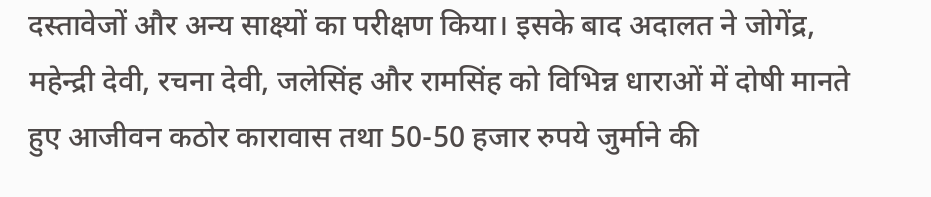दस्तावेजों और अन्य साक्ष्यों का परीक्षण किया। इसके बाद अदालत ने जोगेंद्र, महेन्द्री देवी, रचना देवी, जलेसिंह और रामसिंह को विभिन्न धाराओं में दोषी मानते हुए आजीवन कठोर कारावास तथा 50-50 हजार रुपये जुर्माने की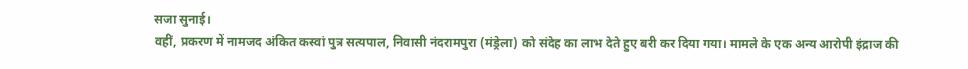सजा सुनाई।
वहीं, प्रकरण में नामजद अंकित कस्वां पुत्र सत्यपाल, निवासी नंदरामपुरा (मंड्रेला) को संदेह का लाभ देते हुए बरी कर दिया गया। मामले के एक अन्य आरोपी इंद्राज की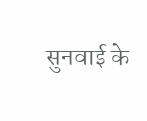सुनवाई के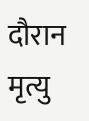दौरान मृत्यु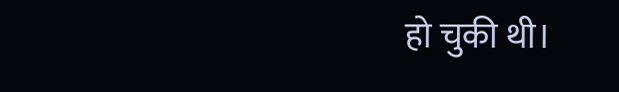हो चुकी थी।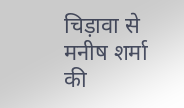चिड़ावा से मनीष शर्मा की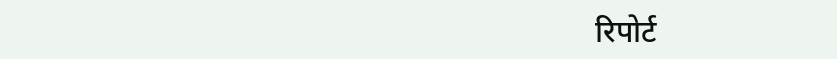रिपोर्ट